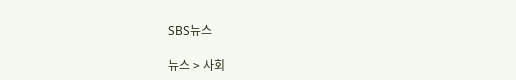SBS뉴스

뉴스 > 사회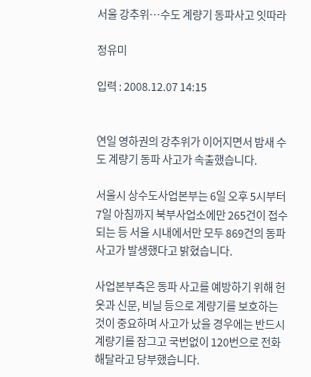서울 강추위…수도 계량기 동파사고 잇따라

정유미

입력 : 2008.12.07 14:15


연일 영하권의 강추위가 이어지면서 밤새 수도 계량기 동파 사고가 속출했습니다.

서울시 상수도사업본부는 6일 오후 5시부터 7일 아침까지 북부사업소에만 265건이 접수되는 등 서울 시내에서만 모두 869건의 동파 사고가 발생했다고 밝혔습니다.

사업본부측은 동파 사고를 예방하기 위해 헌옷과 신문, 비닐 등으로 계량기를 보호하는 것이 중요하며 사고가 났을 경우에는 반드시 계량기를 잠그고 국번없이 120번으로 전화해달라고 당부했습니다.